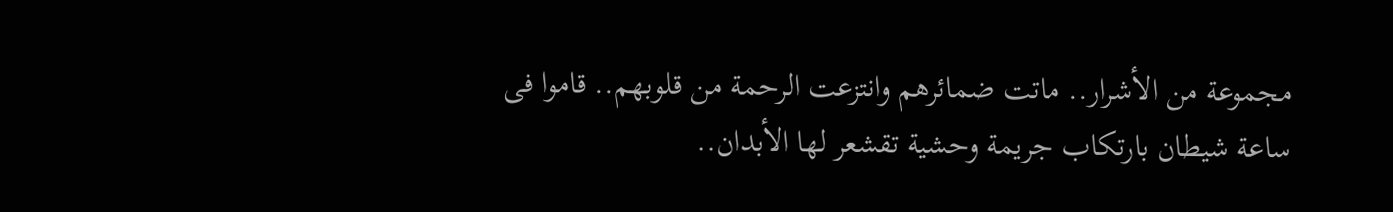مجموعة من الأشرار.. ماتت ضمائرهم وانتزعت الرحمة من قلوبهم.. قاموا فى ساعة شيطان بارتكاب جريمة وحشية تقشعر لها الأبدان..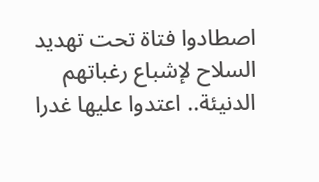اصطادوا فتاة تحت تهديد السلاح لإشباع رغباتهم الدنيئة.. اعتدوا عليها غدرا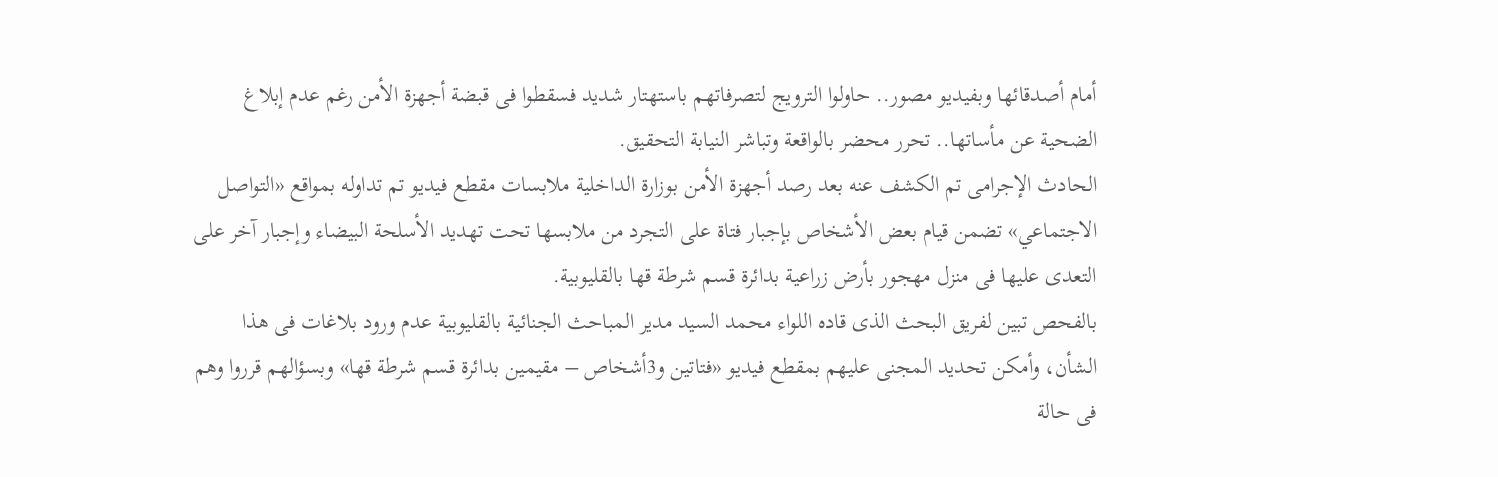أمام أصدقائها وبفيديو مصور.. حاولوا الترويج لتصرفاتهم باستهتار شديد فسقطوا فى قبضة أجهزة الأمن رغم عدم إبلاغ الضحية عن مأساتها.. تحرر محضر بالواقعة وتباشر النيابة التحقيق.
الحادث الإجرامى تم الكشف عنه بعد رصد أجهزة الأمن بوزارة الداخلية ملابسات مقطع فيديو تم تداوله بمواقع «التواصل الاجتماعي» تضمن قيام بعض الأشخاص بإجبار فتاة على التجرد من ملابسها تحت تهديد الأسلحة البيضاء وإجبار آخر على التعدى عليها فى منزل مهجور بأرض زراعية بدائرة قسم شرطة قها بالقليوبية.
بالفحص تبين لفريق البحث الذى قاده اللواء محمد السيد مدير المباحث الجنائية بالقليوبية عدم ورود بلاغات فى هذا الشأن، وأمكن تحديد المجنى عليهم بمقطع فيديو «فتاتين و3أشخاص – مقيمين بدائرة قسم شرطة قها» وبسؤالهم قرروا وهم فى حالة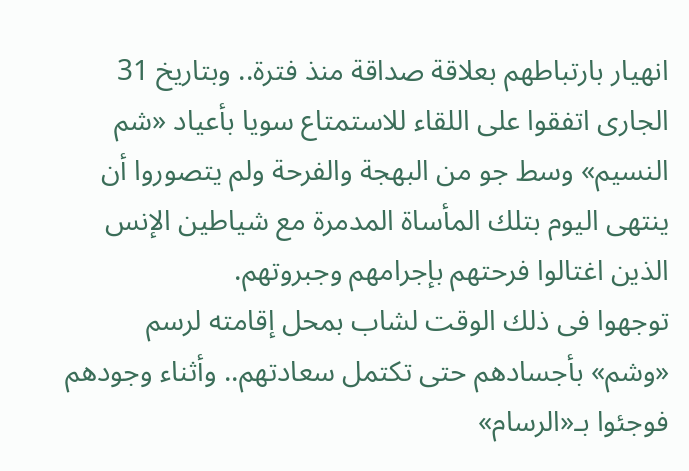انهيار بارتباطهم بعلاقة صداقة منذ فترة.. وبتاريخ 31 الجارى اتفقوا على اللقاء للاستمتاع سويا بأعياد «شم النسيم» وسط جو من البهجة والفرحة ولم يتصوروا أن ينتهى اليوم بتلك المأساة المدمرة مع شياطين الإنس الذين اغتالوا فرحتهم بإجرامهم وجبروتهم.
توجهوا فى ذلك الوقت لشاب بمحل إقامته لرسم «وشم» بأجسادهم حتى تكتمل سعادتهم.. وأثناء وجودهم فوجئوا بـ«الرسام»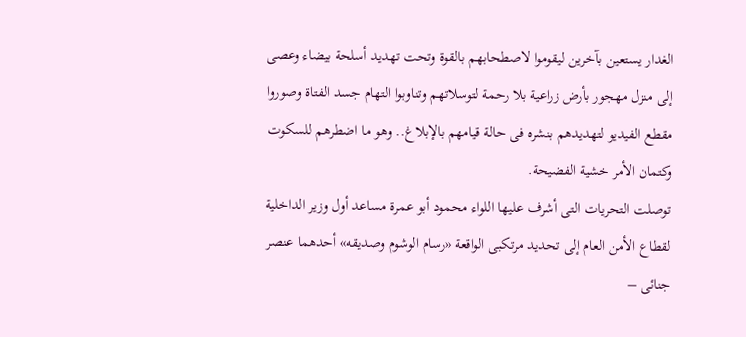الغدار يستعين بآخرين ليقوموا لاصطحابهم بالقوة وتحت تهديد أسلحة بيضاء وعصى إلى منزل مهجور بأرض زراعية بلا رحمة لتوسلاتهم وتناوبوا التهام جسد الفتاة وصوروا مقطع الفيديو لتهديدهم بنشره فى حالة قيامهم بالإبلاغ.. وهو ما اضطرهم للسكوت وكتمان الأمر خشية الفضيحة.
توصلت التحريات التى أشرف عليها اللواء محمود أبو عمرة مساعد أول وزير الداخلية لقطاع الأمن العام إلى تحديد مرتكبى الواقعة «رسام الوشوم وصديقه» أحدهما عنصر جنائى –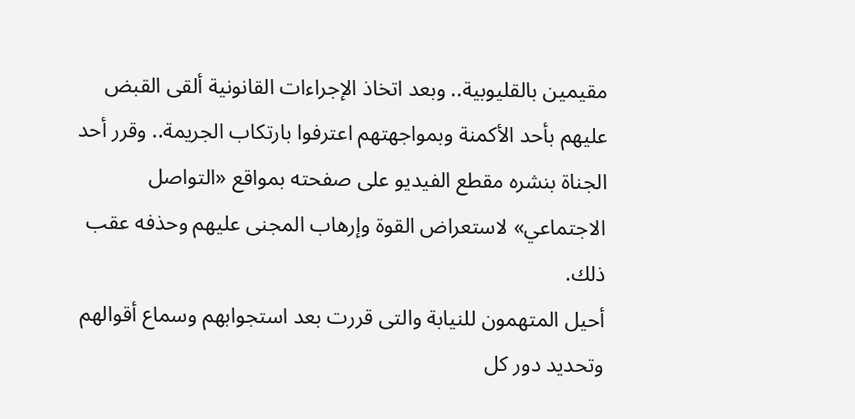مقيمين بالقليوبية.. وبعد اتخاذ الإجراءات القانونية ألقى القبض عليهم بأحد الأكمنة وبمواجهتهم اعترفوا بارتكاب الجريمة.. وقرر أحد الجناة بنشره مقطع الفيديو على صفحته بمواقع «التواصل الاجتماعي» لاستعراض القوة وإرهاب المجنى عليهم وحذفه عقب ذلك.
أحيل المتهمون للنيابة والتى قررت بعد استجوابهم وسماع أقوالهم وتحديد دور كل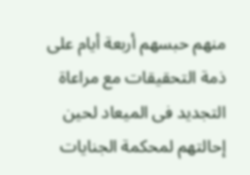منهم حبسهم أربعة أيام على ذمة التحقيقات مع مراعاة التجديد فى الميعاد لحين إحالتهم لمحكمة الجنايات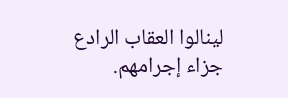لينالوا العقاب الرادع جزاء إجرامهم.